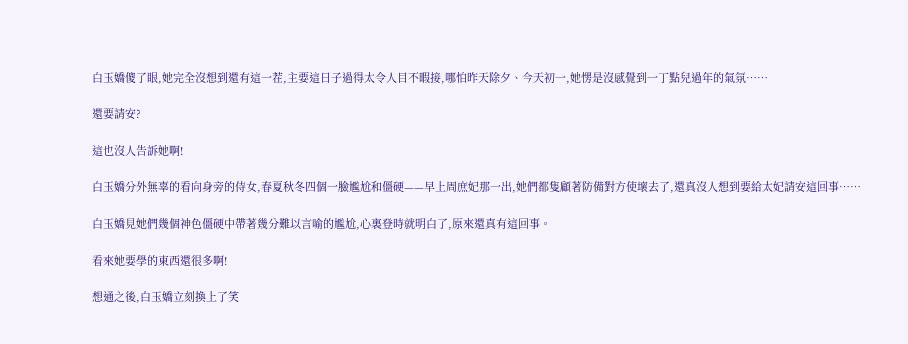白玉嬌傻了眼,她完全沒想到還有這一茬,主要這日子過得太令人目不暇接,哪怕昨天除夕、今天初一,她愣是沒感覺到一丁點兒過年的氣氛……

還要請安?

這也沒人告訴她啊!

白玉嬌分外無辜的看向身旁的侍女,春夏秋冬四個一臉尷尬和僵硬——早上周庶妃那一出,她們都隻顧著防備對方使壞去了,還真沒人想到要給太妃請安這回事……

白玉嬌見她們幾個神色僵硬中帶著幾分難以言喻的尷尬,心裏登時就明白了,原來還真有這回事。

看來她要學的東西還很多啊!

想通之後,白玉嬌立刻換上了笑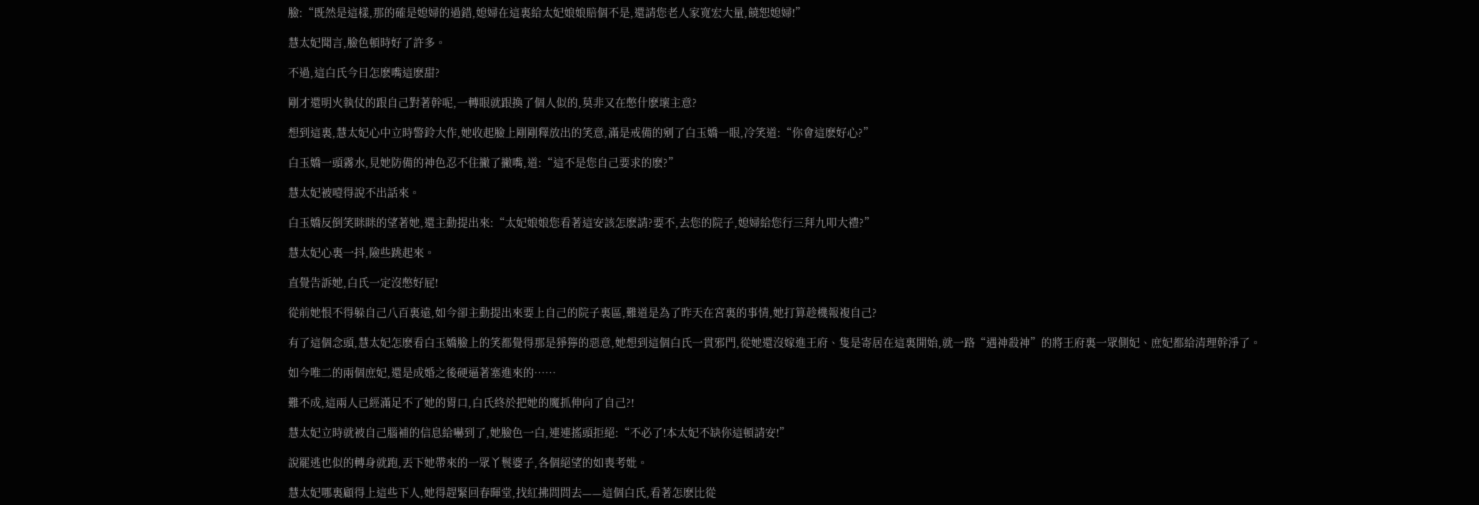臉:“既然是這樣,那的確是媳婦的過錯,媳婦在這裏給太妃娘娘賠個不是,還請您老人家寬宏大量,饒恕媳婦!”

慧太妃聞言,臉色頓時好了許多。

不過,這白氏今日怎麽嘴這麽甜?

剛才還明火執仗的跟自己對著幹呢,一轉眼就跟換了個人似的,莫非又在憋什麽壞主意?

想到這裏,慧太妃心中立時警鈴大作,她收起臉上剛剛釋放出的笑意,滿是戒備的剜了白玉嬌一眼,冷笑道:“你會這麽好心?”

白玉嬌一頭霧水,見她防備的神色忍不住撇了撇嘴,道:“這不是您自己要求的麽?”

慧太妃被噎得說不出話來。

白玉嬌反倒笑眯眯的望著她,還主動提出來:“太妃娘娘您看著這安該怎麽請?要不,去您的院子,媳婦給您行三拜九叩大禮?”

慧太妃心裏一抖,險些跳起來。

直覺告訴她,白氏一定沒憋好屁!

從前她恨不得躲自己八百裏遠,如今卻主動提出來要上自己的院子裏區,難道是為了昨天在宮裏的事情,她打算趁機報複自己?

有了這個念頭,慧太妃怎麽看白玉嬌臉上的笑都覺得那是猙獰的惡意,她想到這個白氏一貫邪門,從她還沒嫁進王府、隻是寄居在這裏開始,就一路“遇神殺神”的將王府裏一眾側妃、庶妃都給清理幹淨了。

如今唯二的兩個庶妃,還是成婚之後硬逼著塞進來的……

難不成,這兩人已經滿足不了她的胃口,白氏終於把她的魔抓伸向了自己?!

慧太妃立時就被自己腦補的信息給嚇到了,她臉色一白,連連搖頭拒絕:“不必了!本太妃不缺你這頓請安!”

說罷逃也似的轉身就跑,丟下她帶來的一眾丫鬟婆子,各個絕望的如喪考妣。

慧太妃哪裏顧得上這些下人,她得趕緊回春暉堂,找紅拂問問去——這個白氏,看著怎麽比從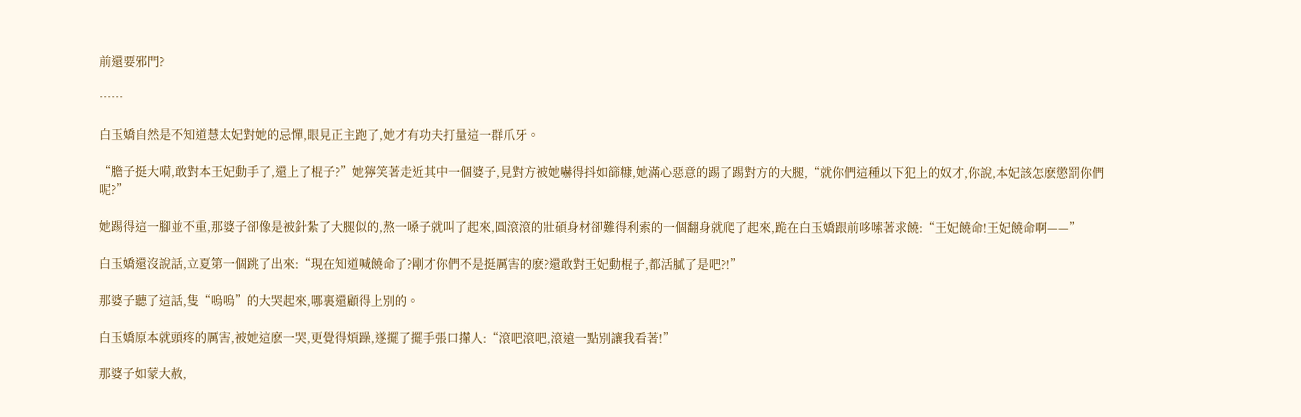前還要邪門?

……

白玉嬌自然是不知道慧太妃對她的忌憚,眼見正主跑了,她才有功夫打量這一群爪牙。

“膽子挺大嗬,敢對本王妃動手了,還上了棍子?”她獰笑著走近其中一個婆子,見對方被她嚇得抖如篩糠,她滿心惡意的踢了踢對方的大腿,“就你們這種以下犯上的奴才,你說,本妃該怎麽懲罰你們呢?”

她踢得這一腳並不重,那婆子卻像是被針紮了大腿似的,熬一嗓子就叫了起來,圓滾滾的壯碩身材卻難得利索的一個翻身就爬了起來,跪在白玉嬌跟前哆嗦著求饒:“王妃饒命!王妃饒命啊——”

白玉嬌還沒說話,立夏第一個跳了出來:“現在知道喊饒命了?剛才你們不是挺厲害的麽?還敢對王妃動棍子,都活膩了是吧?!”

那婆子聽了這話,隻“嗚嗚”的大哭起來,哪裏還顧得上別的。

白玉嬌原本就頭疼的厲害,被她這麽一哭,更覺得煩躁,遂擺了擺手張口攆人:“滾吧滾吧,滾遠一點別讓我看著!”

那婆子如蒙大赦,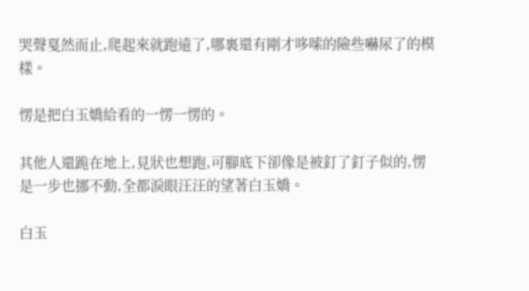哭聲戛然而止,爬起來就跑遠了,哪裏還有剛才哆嗦的險些嚇尿了的模樣。

愣是把白玉嬌給看的一愣一愣的。

其他人還跪在地上,見狀也想跑,可腳底下卻像是被釘了釘子似的,愣是一步也挪不動,全都淚眼汪汪的望著白玉嬌。

白玉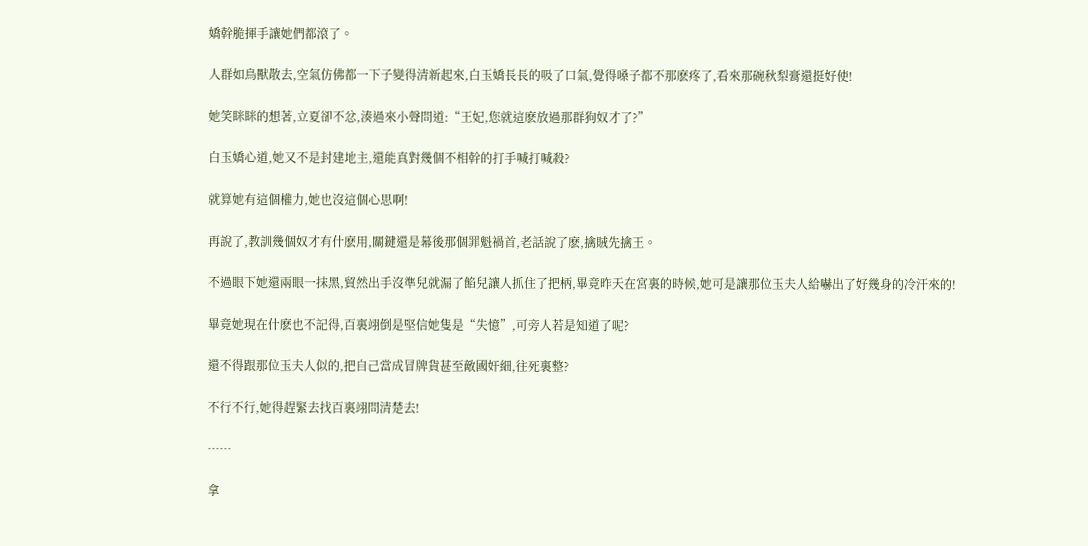嬌幹脆揮手讓她們都滾了。

人群如鳥獸散去,空氣仿佛都一下子變得清新起來,白玉嬌長長的吸了口氣,覺得嗓子都不那麽疼了,看來那碗秋梨膏還挺好使!

她笑眯眯的想著,立夏卻不忿,湊過來小聲問道:“王妃,您就這麽放過那群狗奴才了?”

白玉嬌心道,她又不是封建地主,還能真對幾個不相幹的打手喊打喊殺?

就算她有這個權力,她也沒這個心思啊!

再說了,教訓幾個奴才有什麽用,關鍵還是幕後那個罪魁禍首,老話說了麽,擒賊先擒王。

不過眼下她還兩眼一抹黑,貿然出手沒準兒就漏了餡兒讓人抓住了把柄,畢竟昨天在宮裏的時候,她可是讓那位玉夫人給嚇出了好幾身的冷汗來的!

畢竟她現在什麽也不記得,百裏翊倒是堅信她隻是“失憶”,可旁人若是知道了呢?

還不得跟那位玉夫人似的,把自己當成冒牌貨甚至敵國奸細,往死裏整?

不行不行,她得趕緊去找百裏翊問清楚去!

……

拿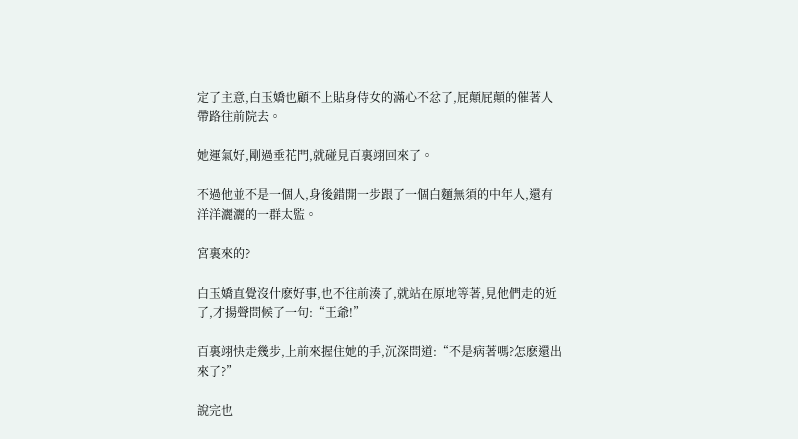定了主意,白玉嬌也顧不上貼身侍女的滿心不忿了,屁顛屁顛的催著人帶路往前院去。

她運氣好,剛過垂花門,就碰見百裏翊回來了。

不過他並不是一個人,身後錯開一步跟了一個白麵無須的中年人,還有洋洋灑灑的一群太監。

宮裏來的?

白玉嬌直覺沒什麽好事,也不往前湊了,就站在原地等著,見他們走的近了,才揚聲問候了一句:“王爺!”

百裏翊快走幾步,上前來握住她的手,沉深問道:“不是病著嗎?怎麽還出來了?”

說完也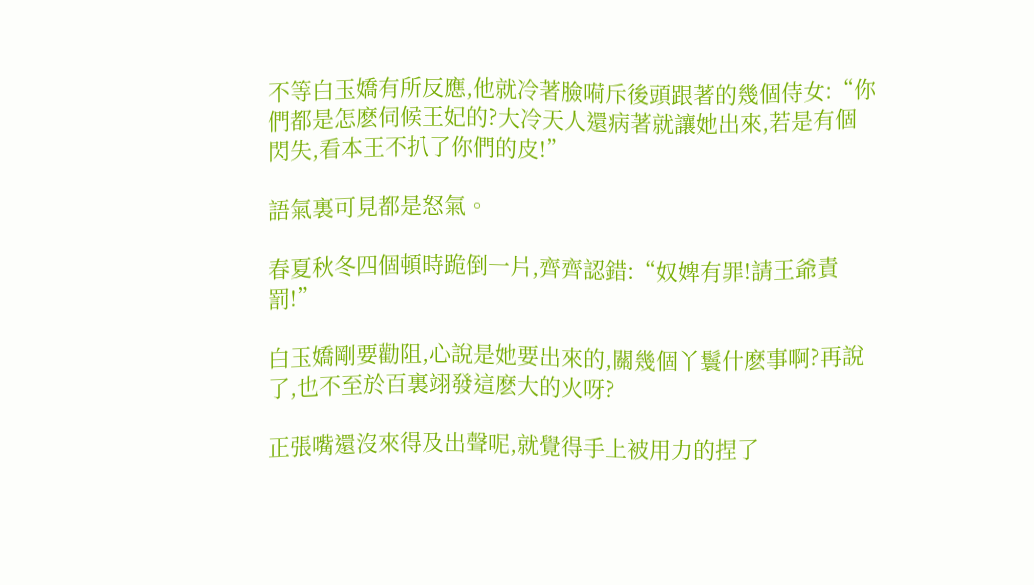不等白玉嬌有所反應,他就冷著臉嗬斥後頭跟著的幾個侍女:“你們都是怎麽伺候王妃的?大冷天人還病著就讓她出來,若是有個閃失,看本王不扒了你們的皮!”

語氣裏可見都是怒氣。

春夏秋冬四個頓時跪倒一片,齊齊認錯:“奴婢有罪!請王爺責罰!”

白玉嬌剛要勸阻,心說是她要出來的,關幾個丫鬟什麽事啊?再說了,也不至於百裏翊發這麽大的火呀?

正張嘴還沒來得及出聲呢,就覺得手上被用力的捏了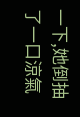一下,她倒抽了一口涼氣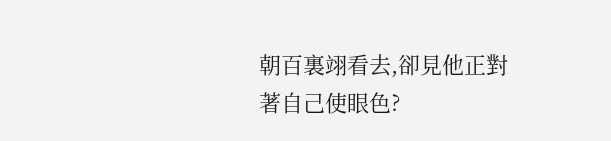朝百裏翊看去,卻見他正對著自己使眼色?